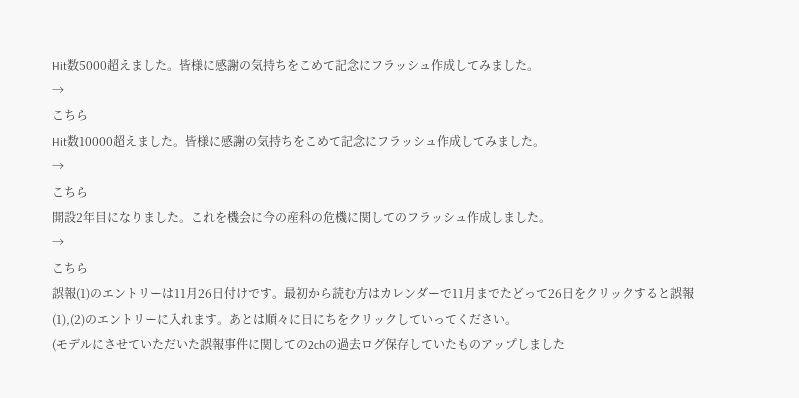Hit数5000超えました。皆様に感謝の気持ちをこめて記念にフラッシュ作成してみました。
→
こちら
Hit数10000超えました。皆様に感謝の気持ちをこめて記念にフラッシュ作成してみました。
→
こちら
開設2年目になりました。これを機会に今の産科の危機に関してのフラッシュ作成しました。
→
こちら
誤報(1)のエントリーは11月26日付けです。最初から読む方はカレンダーで11月までたどって26日をクリックすると誤報(1),(2)のエントリーに入れます。あとは順々に日にちをクリックしていってください。
(モデルにさせていただいた誤報事件に関しての2chの過去ログ保存していたものアップしました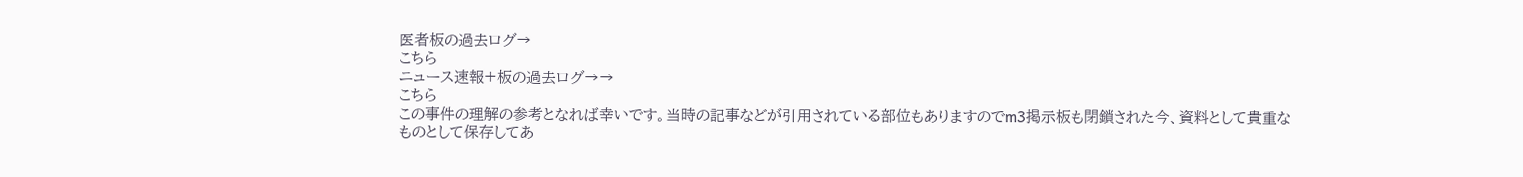医者板の過去ログ→
こちら
ニュース速報+板の過去ログ→→
こちら
この事件の理解の参考となれば幸いです。当時の記事などが引用されている部位もありますのでm3掲示板も閉鎖された今、資料として貴重なものとして保存してあ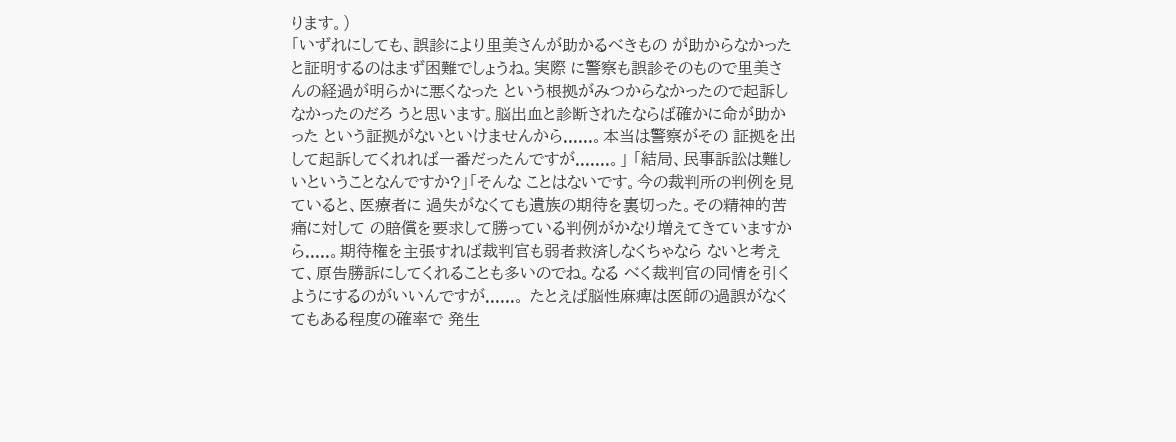ります。)
「いずれにしても、誤診により里美さんが助かるべきもの が助からなかったと証明するのはまず困難でしょうね。実際 に警察も誤診そのもので里美さんの経過が明らかに悪くなった という根拠がみつからなかったので起訴しなかったのだろ うと思います。脳出血と診断されたならば確かに命が助かった という証拠がないといけませんから......。本当は警察がその 証拠を出して起訴してくれれば一番だったんですが.......。」 「結局、民事訴訟は難しいということなんですか?」「そんな ことはないです。今の裁判所の判例を見ていると、医療者に 過失がなくても遺族の期待を裏切った。その精神的苦痛に対して の賠償を要求して勝っている判例がかなり増えてきていますか ら.....。期待権を主張すれば裁判官も弱者救済しなくちゃなら ないと考えて、原告勝訴にしてくれることも多いのでね。なる べく裁判官の同情を引くようにするのがいいんですが......。 たとえば脳性麻痺は医師の過誤がなくてもある程度の確率で 発生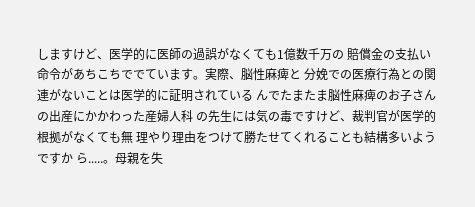しますけど、医学的に医師の過誤がなくても1億数千万の 賠償金の支払い命令があちこちででています。実際、脳性麻痺と 分娩での医療行為との関連がないことは医学的に証明されている んでたまたま脳性麻痺のお子さんの出産にかかわった産婦人科 の先生には気の毒ですけど、裁判官が医学的根拠がなくても無 理やり理由をつけて勝たせてくれることも結構多いようですか ら.....。母親を失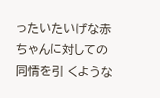ったいたいげな赤ちゃんに対しての同情を引 くような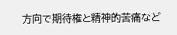方向で期待権と精神的苦痛など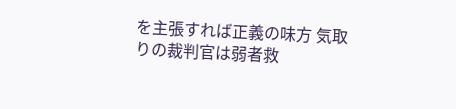を主張すれば正義の味方 気取りの裁判官は弱者救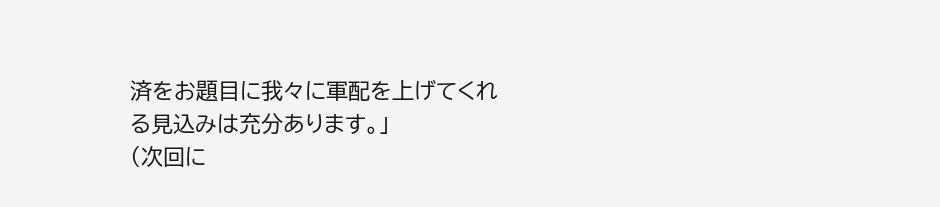済をお題目に我々に軍配を上げてくれ る見込みは充分あります。」
(次回に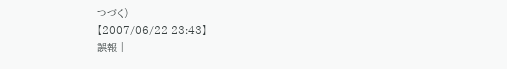つづく)
【2007/06/22 23:43】
誤報 |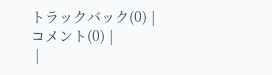トラックバック(0) |
コメント(0) |
 |